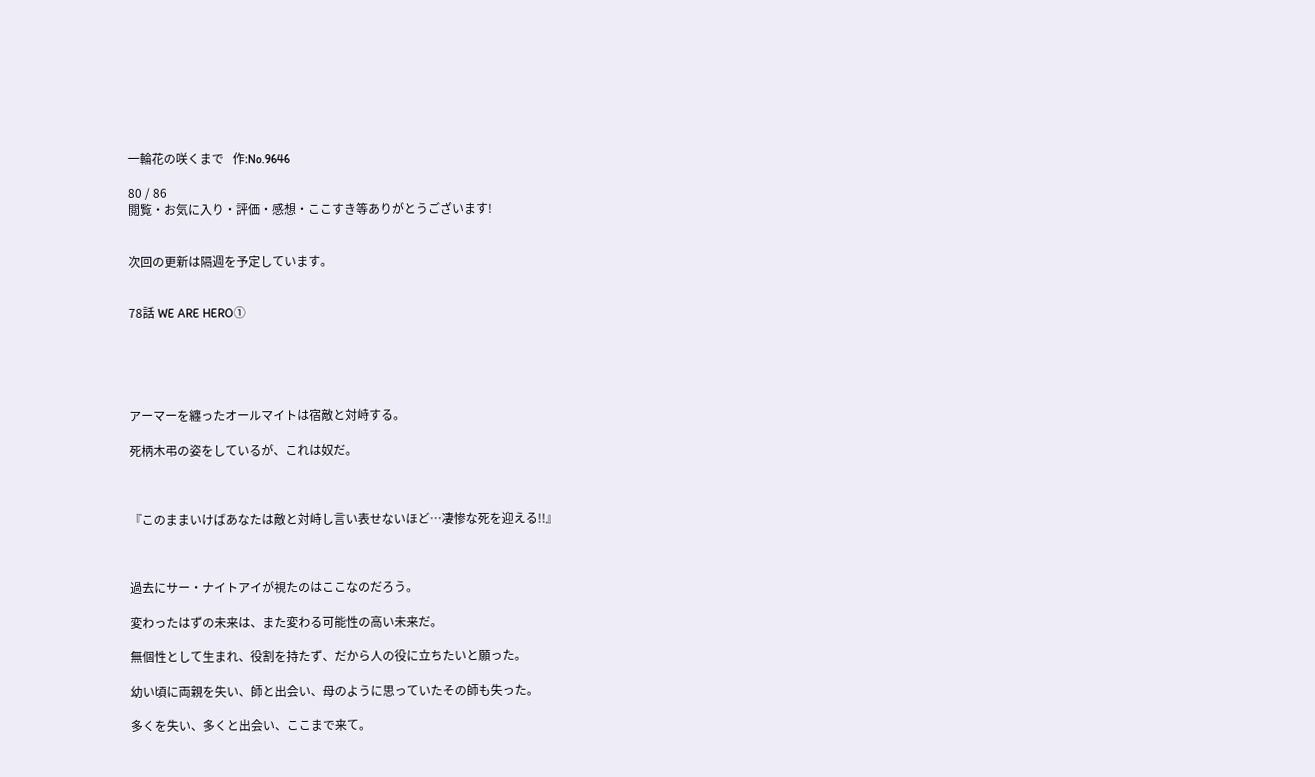一輪花の咲くまで   作:No.9646

80 / 86
閲覧・お気に入り・評価・感想・ここすき等ありがとうございます!


次回の更新は隔週を予定しています。


78話 WE ARE HERO①





アーマーを纏ったオールマイトは宿敵と対峙する。

死柄木弔の姿をしているが、これは奴だ。



『このままいけばあなたは敵と対峙し言い表せないほど…凄惨な死を迎える!!』



過去にサー・ナイトアイが視たのはここなのだろう。

変わったはずの未来は、また変わる可能性の高い未来だ。

無個性として生まれ、役割を持たず、だから人の役に立ちたいと願った。

幼い頃に両親を失い、師と出会い、母のように思っていたその師も失った。

多くを失い、多くと出会い、ここまで来て。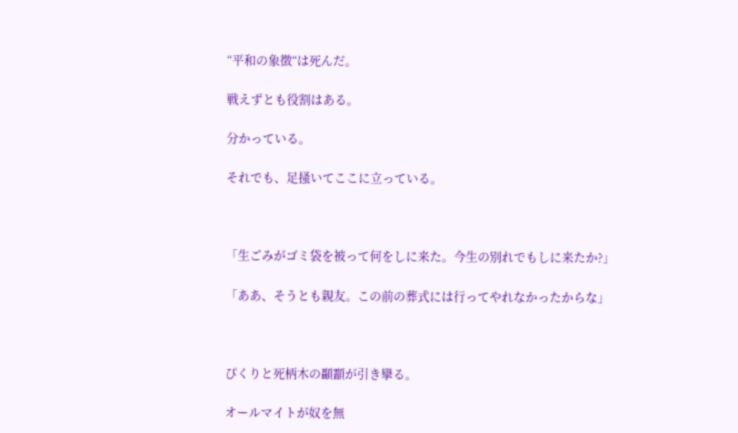“平和の象徴“は死んだ。

戦えずとも役割はある。

分かっている。

それでも、足掻いてここに立っている。



「生ごみがゴミ袋を被って何をしに来た。今生の別れでもしに来たか?」

「ああ、そうとも親友。この前の葬式には行ってやれなかったからな」



ぴくりと死柄木の顳顬が引き攣る。

オールマイトが奴を無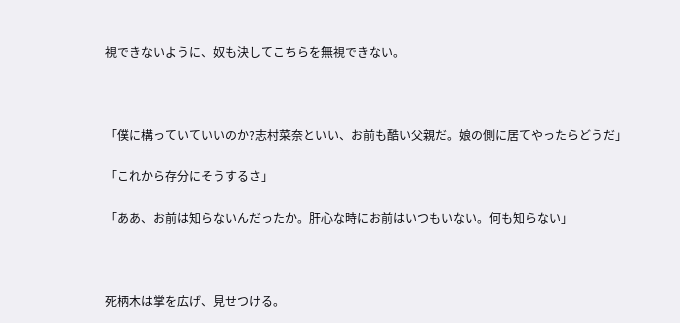視できないように、奴も決してこちらを無視できない。



「僕に構っていていいのか?志村菜奈といい、お前も酷い父親だ。娘の側に居てやったらどうだ」

「これから存分にそうするさ」

「ああ、お前は知らないんだったか。肝心な時にお前はいつもいない。何も知らない」



死柄木は掌を広げ、見せつける。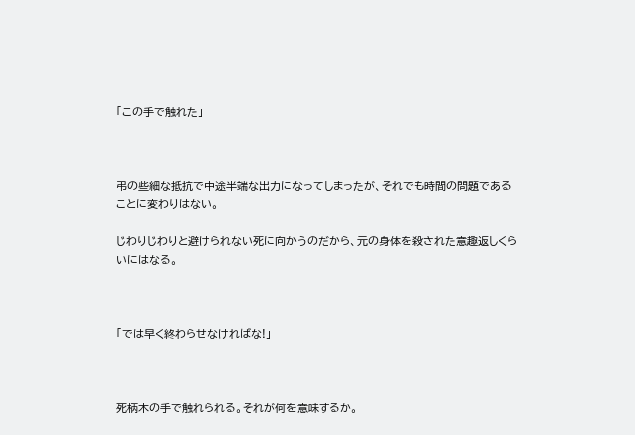「この手で触れた」



弔の些細な抵抗で中途半端な出力になってしまったが、それでも時間の問題であることに変わりはない。

じわりじわりと避けられない死に向かうのだから、元の身体を殺された意趣返しくらいにはなる。



「では早く終わらせなければな!」



死柄木の手で触れられる。それが何を意味するか。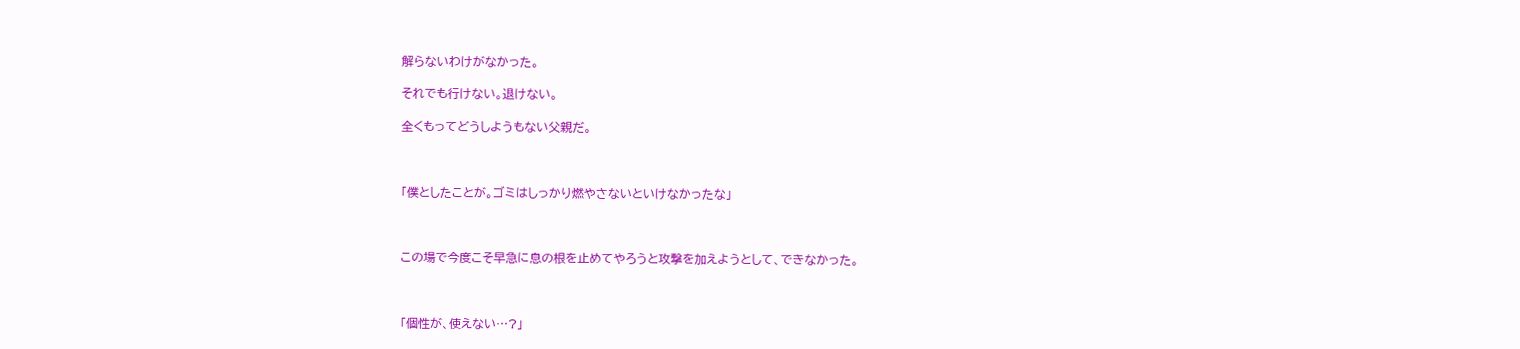解らないわけがなかった。

それでも行けない。退けない。

全くもってどうしようもない父親だ。



「僕としたことが。ゴミはしっかり燃やさないといけなかったな」



この場で今度こそ早急に息の根を止めてやろうと攻撃を加えようとして、できなかった。



「個性が、使えない…?」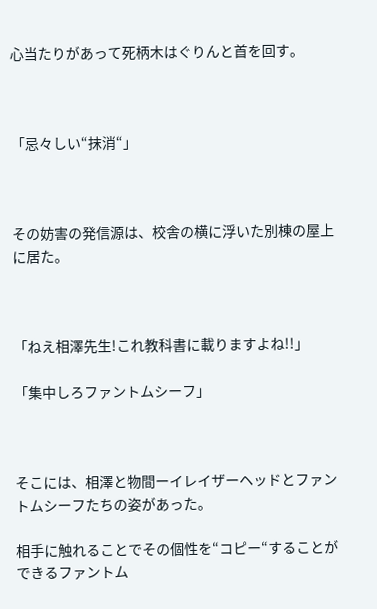心当たりがあって死柄木はぐりんと首を回す。



「忌々しい“抹消“」



その妨害の発信源は、校舎の横に浮いた別棟の屋上に居た。



「ねえ相澤先生!これ教科書に載りますよね!!」

「集中しろファントムシーフ」



そこには、相澤と物間ーイレイザーヘッドとファントムシーフたちの姿があった。

相手に触れることでその個性を“コピー“することができるファントム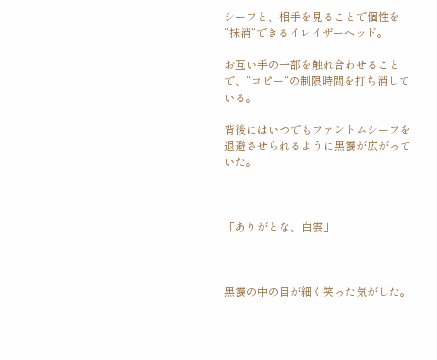シーフと、相手を見ることで個性を“抹消“できるイレイザーヘッド。

お互い手の一部を触れ合わせることで、“コピー“の制限時間を打ち消している。

背後にはいつでもファントムシーフを退避させられるように黒靄が広がっていた。



「ありがとな、白雲」



黒靄の中の目が細く笑った気がした。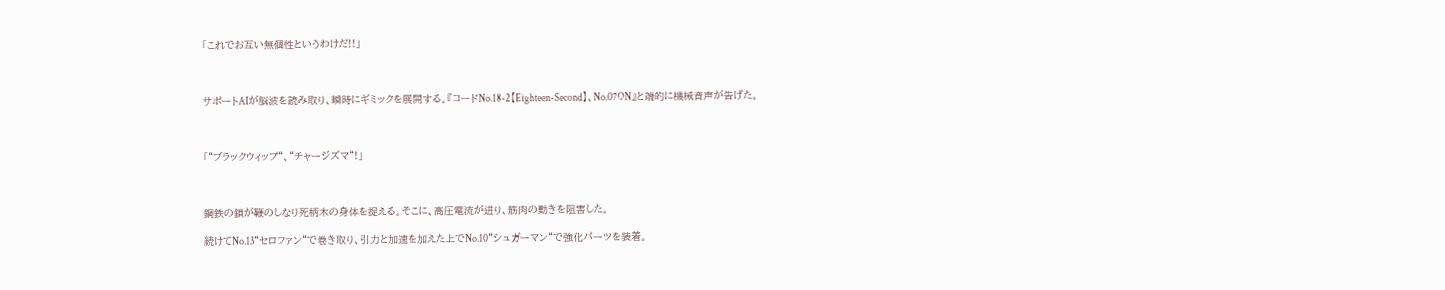「これでお互い無個性というわけだ!!」



サポートAIが脳波を読み取り、瞬時にギミックを展開する。『コードNo.18-2【Eighteen-Second】、No.07ON』と端的に機械音声が告げた。



「“ブラックウィップ“、“チャージズマ“!」



鋼鉄の鎖が鞭のしなり死柄木の身体を捉える。そこに、高圧電流が迸り、筋肉の動きを阻害した。

続けてNo.13“セロファン“で巻き取り、引力と加速を加えた上でNo.10“シュガーマン“で強化パーツを装着。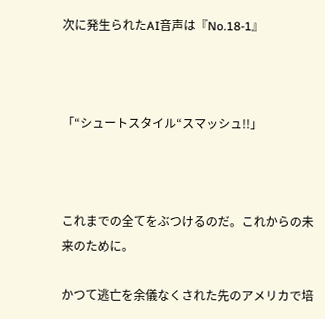次に発生られたAI音声は『No.18-1』



「“シュートスタイル“スマッシュ!!」



これまでの全てをぶつけるのだ。これからの未来のために。

かつて逃亡を余儀なくされた先のアメリカで培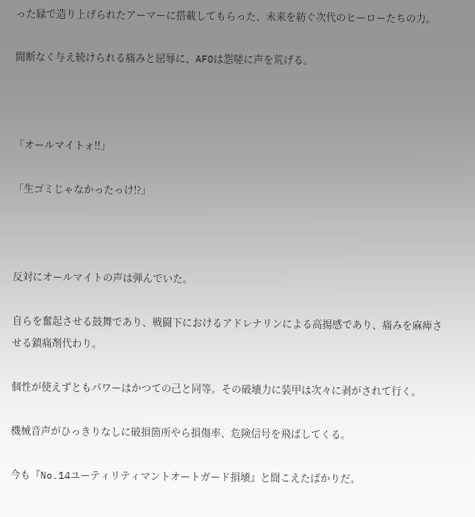った縁で造り上げられたアーマーに搭載してもらった、未来を紡ぐ次代のヒーローたちの力。

間断なく与え続けられる痛みと屈辱に、AFOは怨嗟に声を荒げる。



「オールマイトォ!!」

「生ゴミじゃなかったっけ!?」



反対にオールマイトの声は弾んでいた。

自らを奮起させる鼓舞であり、戦闘下におけるアドレナリンによる高揚感であり、痛みを麻痺させる鎮痛剤代わり。

個性が使えずともパワーはかつての己と同等。その破壊力に装甲は次々に剥がされて行く。

機械音声がひっきりなしに破損箇所やら損傷率、危険信号を飛ばしてくる。

今も『No.14ユーティリティマントオートガード損壊』と聞こえたばかりだ。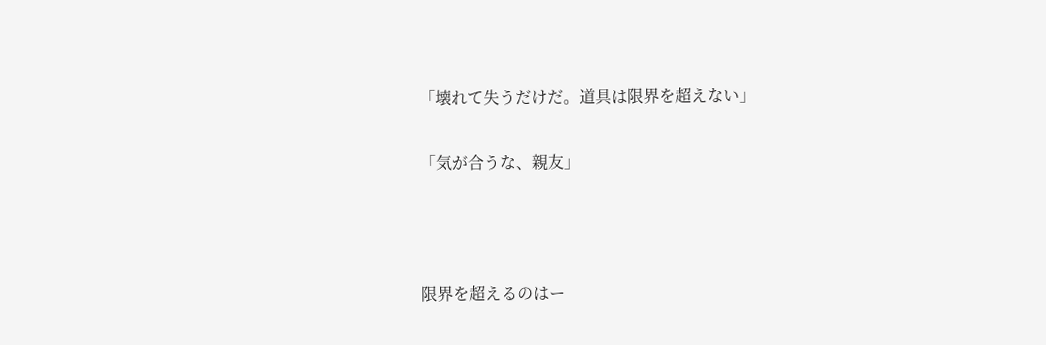「壊れて失うだけだ。道具は限界を超えない」

「気が合うな、親友」



限界を超えるのはー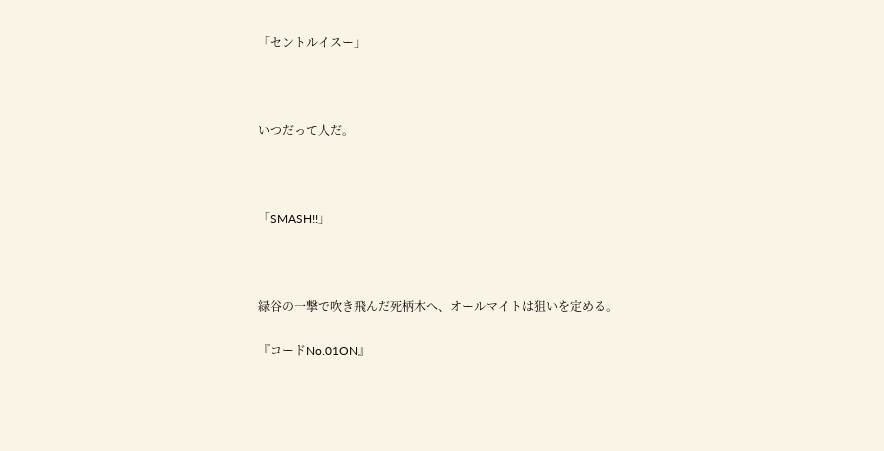「セントルイスー」



いつだって人だ。



「SMASH!!」



緑谷の一撃で吹き飛んだ死柄木へ、オールマイトは狙いを定める。

『コードNo.01ON』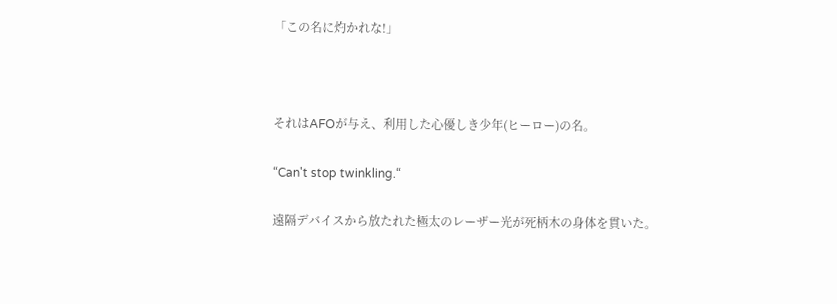「この名に灼かれな!」



それはAFOが与え、利用した心優しき少年(ヒーロー)の名。

“Can't stop twinkling.“

遠隔デバイスから放たれた極太のレーザー光が死柄木の身体を貫いた。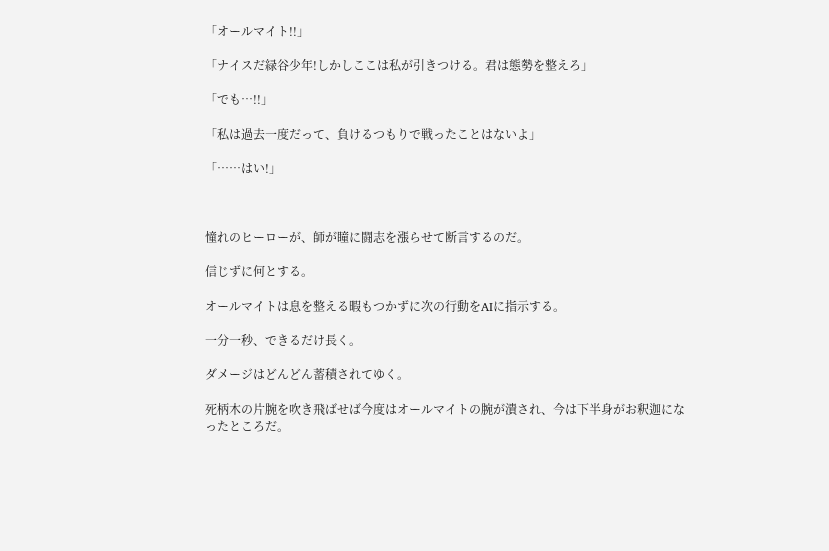「オールマイト!!」

「ナイスだ緑谷少年!しかしここは私が引きつける。君は態勢を整えろ」

「でも…!!」

「私は過去一度だって、負けるつもりで戦ったことはないよ」

「……はい!」



憧れのヒーローが、師が瞳に闘志を漲らせて断言するのだ。

信じずに何とする。

オールマイトは息を整える暇もつかずに次の行動をAIに指示する。

一分一秒、できるだけ長く。

ダメージはどんどん蓄積されてゆく。

死柄木の片腕を吹き飛ばせば今度はオールマイトの腕が潰され、今は下半身がお釈迦になったところだ。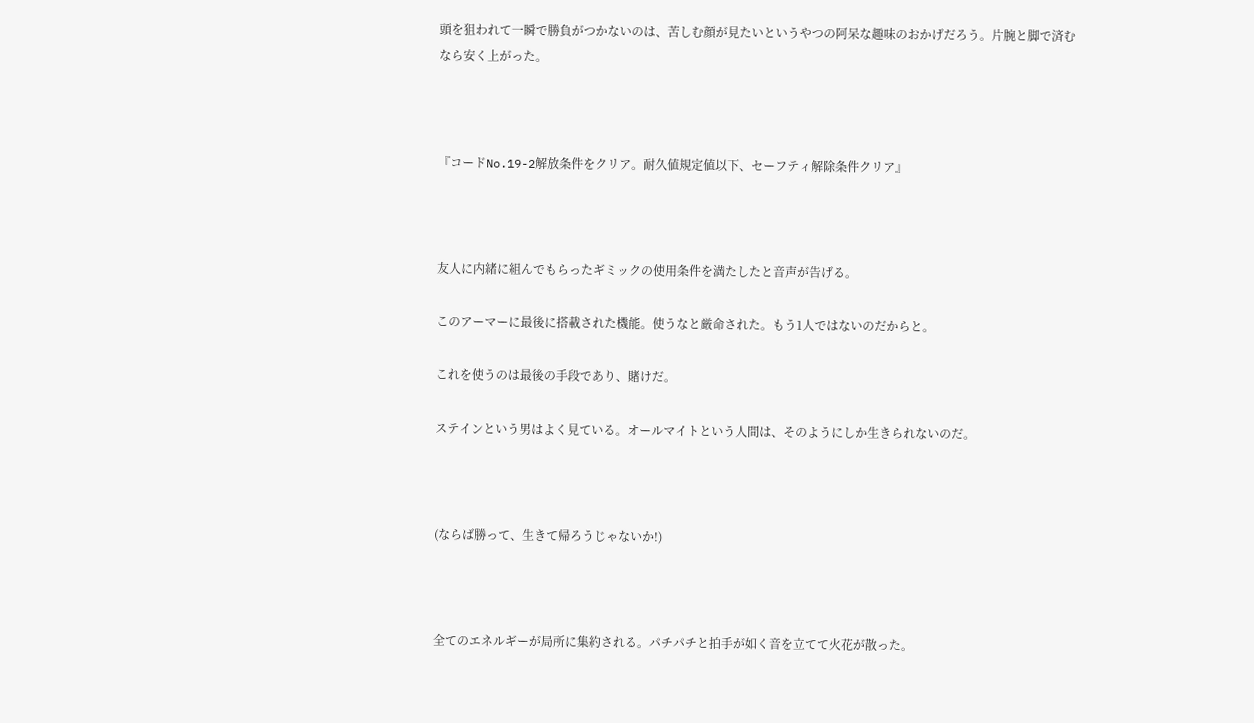頭を狙われて一瞬で勝負がつかないのは、苦しむ顔が見たいというやつの阿呆な趣味のおかげだろう。片腕と脚で済むなら安く上がった。



『コードNo.19-2解放条件をクリア。耐久値規定値以下、セーフティ解除条件クリア』



友人に内緒に組んでもらったギミックの使用条件を満たしたと音声が告げる。

このアーマーに最後に搭載された機能。使うなと厳命された。もう1人ではないのだからと。

これを使うのは最後の手段であり、賭けだ。

ステインという男はよく見ている。オールマイトという人間は、そのようにしか生きられないのだ。



(ならば勝って、生きて帰ろうじゃないか!)



全てのエネルギーが局所に集約される。パチパチと拍手が如く音を立てて火花が散った。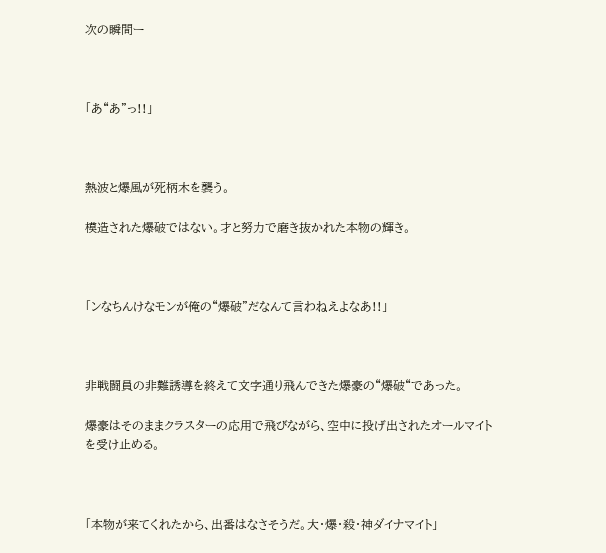次の瞬間ー



「あ“あ”っ!!」



熱波と爆風が死柄木を襲う。

模造された爆破ではない。才と努力で磨き抜かれた本物の輝き。



「ンなちんけなモンが俺の“爆破”だなんて言わねえよなあ!!」



非戦闘員の非難誘導を終えて文字通り飛んできた爆豪の“爆破“であった。

爆豪はそのままクラスターの応用で飛びながら、空中に投げ出されたオールマイトを受け止める。



「本物が来てくれたから、出番はなさそうだ。大・爆・殺・神ダイナマイト」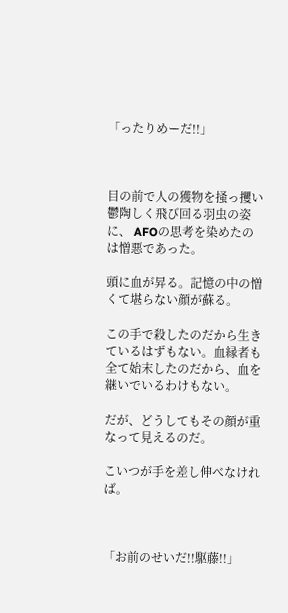「ったりめーだ!!」



目の前で人の獲物を掻っ攫い鬱陶しく飛び回る羽虫の姿に、 AFOの思考を染めたのは憎悪であった。

頭に血が昇る。記憶の中の憎くて堪らない顔が蘇る。

この手で殺したのだから生きているはずもない。血縁者も全て始末したのだから、血を継いでいるわけもない。

だが、どうしてもその顔が重なって見えるのだ。

こいつが手を差し伸べなければ。



「お前のせいだ!!駆藤!!」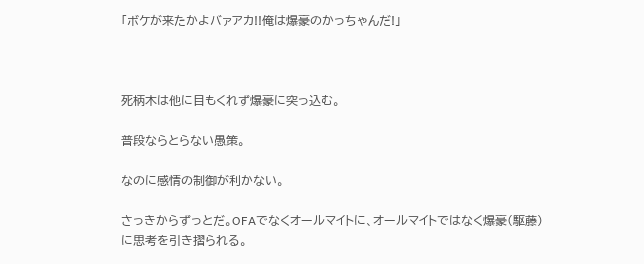「ボケが来たかよバァアカ!!俺は爆豪のかっちゃんだ!」



死柄木は他に目もくれず爆豪に突っ込む。

普段ならとらない愚策。

なのに感情の制御が利かない。

さっきからずっとだ。OFAでなくオールマイトに、オールマイトではなく爆豪(駆藤)に思考を引き摺られる。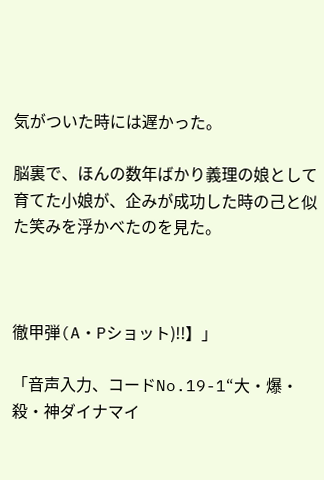気がついた時には遅かった。

脳裏で、ほんの数年ばかり義理の娘として育てた小娘が、企みが成功した時の己と似た笑みを浮かべたのを見た。



徹甲弾(A・Pショット)!!】」

「音声入力、コードNo.19-1“大・爆・殺・神ダイナマイ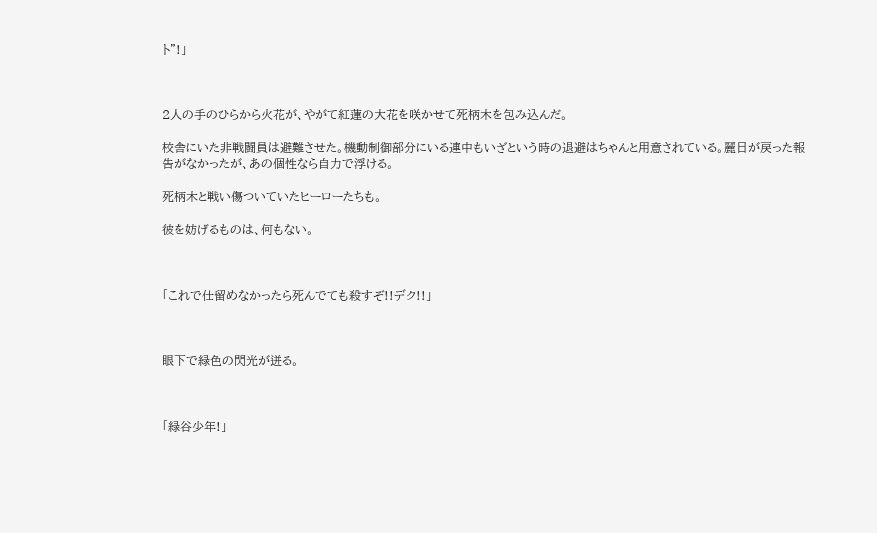ト”!」



2人の手のひらから火花が、やがて紅蓮の大花を咲かせて死柄木を包み込んだ。

校舎にいた非戦闘員は避難させた。機動制御部分にいる連中もいざという時の退避はちゃんと用意されている。麗日が戻った報告がなかったが、あの個性なら自力で浮ける。

死柄木と戦い傷ついていたヒーローたちも。

彼を妨げるものは、何もない。



「これで仕留めなかったら死んでても殺すぞ!!デク!!」



眼下で緑色の閃光が迸る。



「緑谷少年!」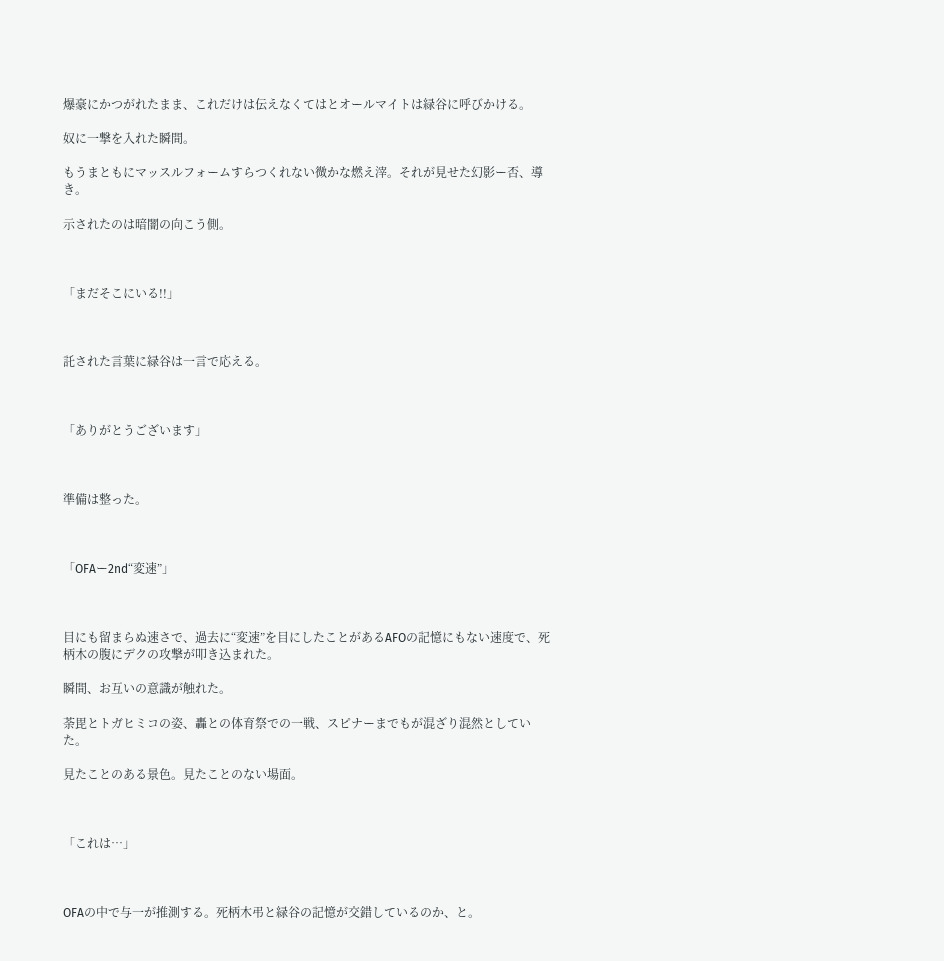爆豪にかつがれたまま、これだけは伝えなくてはとオールマイトは緑谷に呼びかける。

奴に一撃を入れた瞬間。

もうまともにマッスルフォームすらつくれない微かな燃え滓。それが見せた幻影ー否、導き。

示されたのは暗闇の向こう側。



「まだそこにいる!!」



託された言葉に緑谷は一言で応える。



「ありがとうございます」



準備は整った。



「OFAー2nd“変速”」



目にも留まらぬ速さで、過去に“変速”を目にしたことがあるAFOの記憶にもない速度で、死柄木の腹にデクの攻撃が叩き込まれた。

瞬間、お互いの意識が触れた。

荼毘とトガヒミコの姿、轟との体育祭での一戦、スピナーまでもが混ざり混然としていた。

見たことのある景色。見たことのない場面。



「これは…」



OFAの中で与一が推測する。死柄木弔と緑谷の記憶が交錯しているのか、と。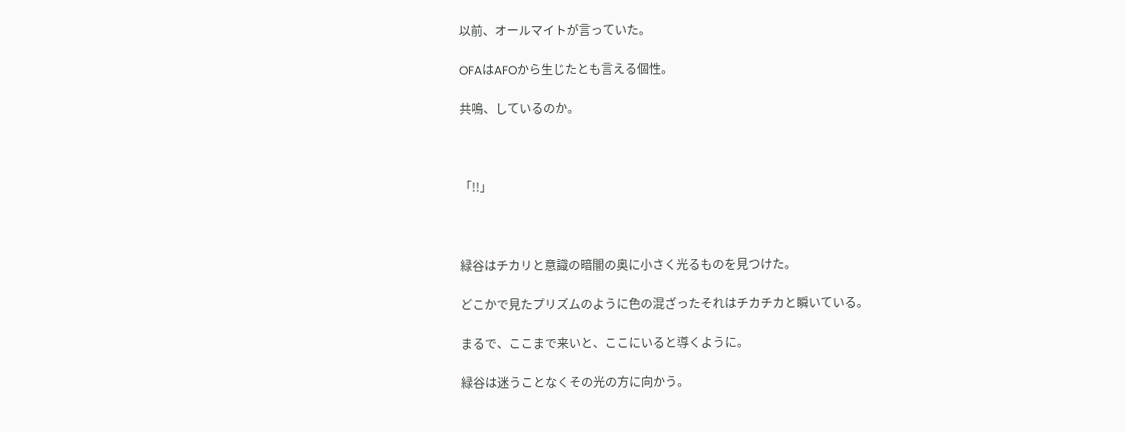以前、オールマイトが言っていた。

OFAはAFOから生じたとも言える個性。

共鳴、しているのか。



「!!」



緑谷はチカリと意識の暗闇の奥に小さく光るものを見つけた。

どこかで見たプリズムのように色の混ざったそれはチカチカと瞬いている。

まるで、ここまで来いと、ここにいると導くように。

緑谷は迷うことなくその光の方に向かう。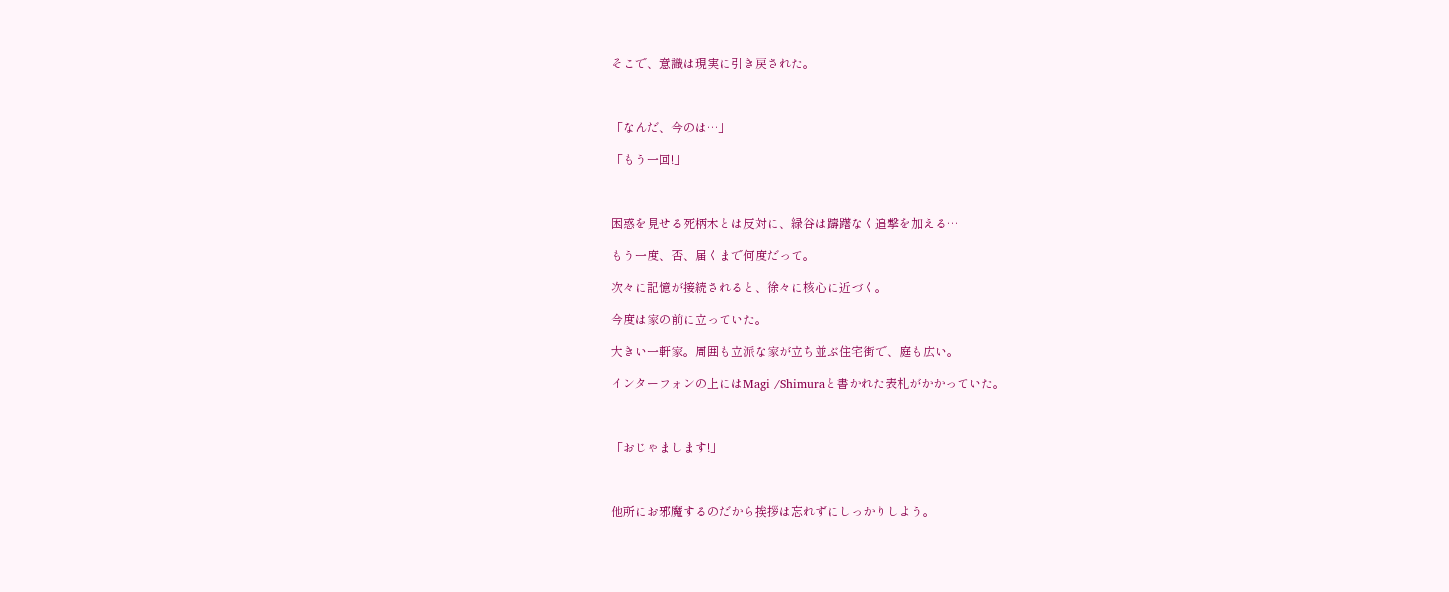そこで、意識は現実に引き戻された。



「なんだ、今のは…」

「もう一回!」



困惑を見せる死柄木とは反対に、緑谷は躊躇なく追撃を加える…

もう一度、否、届くまで何度だって。

次々に記憶が接続されると、徐々に核心に近づく。

今度は家の前に立っていた。

大きい一軒家。周囲も立派な家が立ち並ぶ住宅街で、庭も広い。

インターフォンの上にはMagi /Shimuraと書かれた表札がかかっていた。



「おじゃまします!」



他所にお邪魔するのだから挨拶は忘れずにしっかりしよう。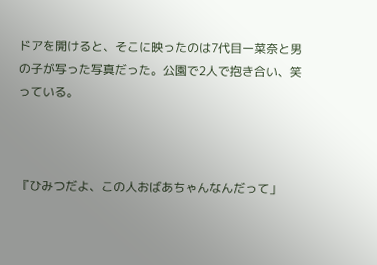ドアを開けると、そこに映ったのは7代目ー菜奈と男の子が写った写真だった。公園で2人で抱き合い、笑っている。



『ひみつだよ、この人おばあちゃんなんだって」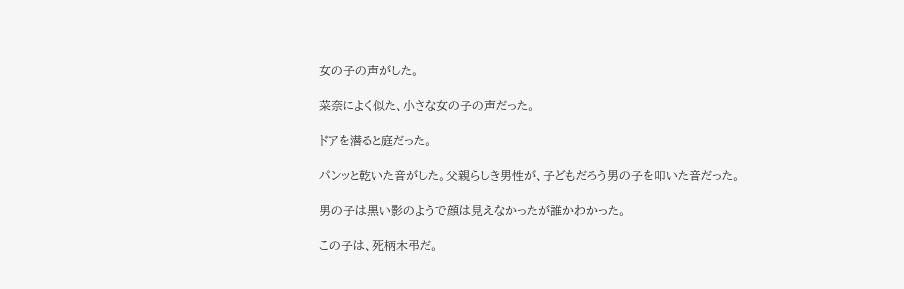女の子の声がした。

菜奈によく似た、小さな女の子の声だった。

ドアを潜ると庭だった。

パンッと乾いた音がした。父親らしき男性が、子どもだろう男の子を叩いた音だった。

男の子は黒い影のようで顔は見えなかったが誰かわかった。

この子は、死柄木弔だ。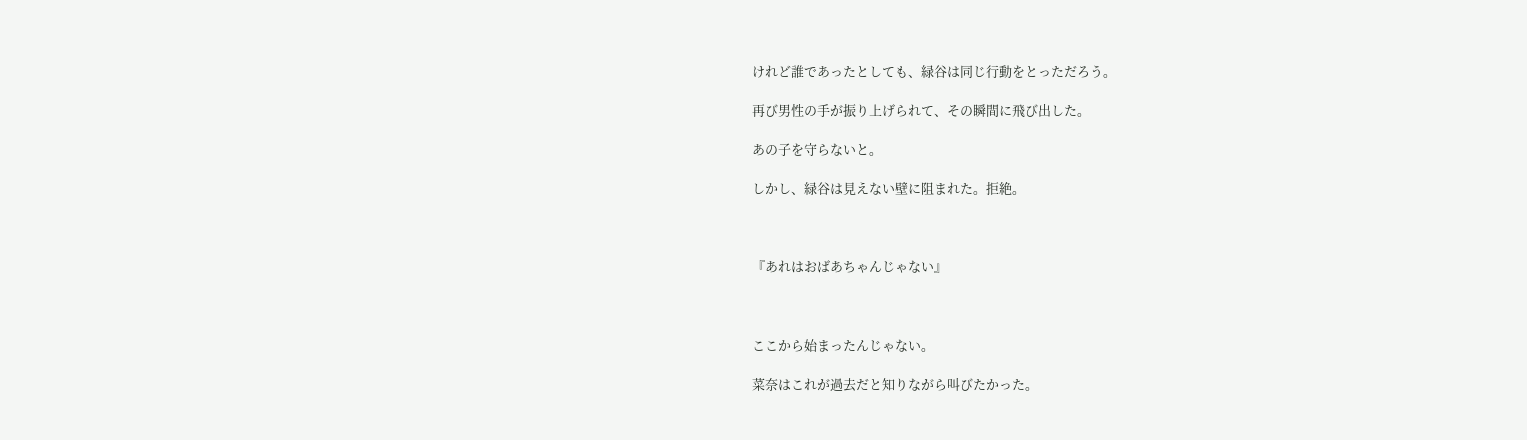けれど誰であったとしても、緑谷は同じ行動をとっただろう。

再び男性の手が振り上げられて、その瞬間に飛び出した。

あの子を守らないと。

しかし、緑谷は見えない壁に阻まれた。拒絶。



『あれはおばあちゃんじゃない』



ここから始まったんじゃない。

菜奈はこれが過去だと知りながら叫びたかった。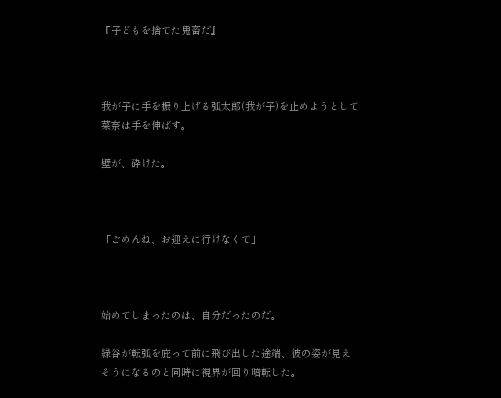『子どもを捨てた鬼畜だ』



我が子に手を振り上げる弧太郎(我が子)を止めようとして菜奈は手を伸ばす。

壁が、砕けた。



「ごめんね、お迎えに行けなくて」



始めてしまったのは、自分だったのだ。

緑谷が転弧を庇って前に飛び出した途端、彼の姿が見えそうになるのと同時に視界が回り暗転した。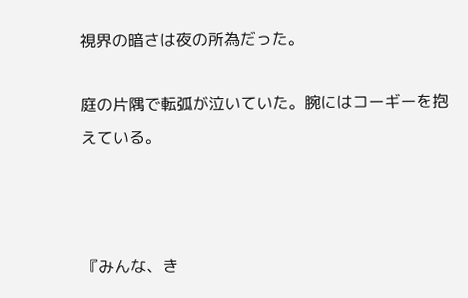視界の暗さは夜の所為だった。

庭の片隅で転弧が泣いていた。腕にはコーギーを抱えている。



『みんな、き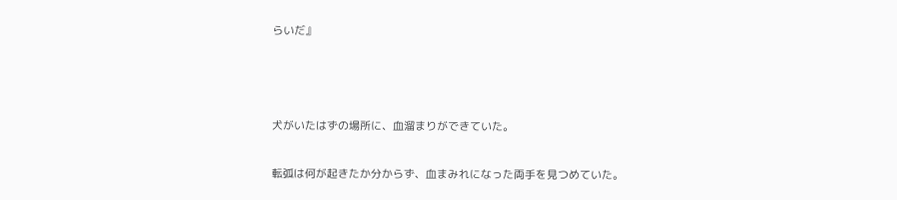らいだ』



犬がいたはずの場所に、血溜まりができていた。

転弧は何が起きたか分からず、血まみれになった両手を見つめていた。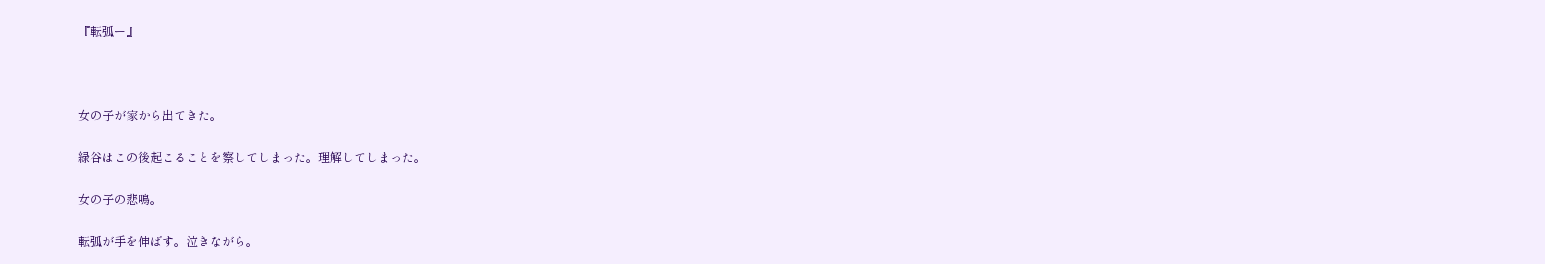『転弧ー』



女の子が家から出てきた。

緑谷はこの後起こることを察してしまった。理解してしまった。

女の子の悲鳴。

転弧が手を伸ばす。泣きながら。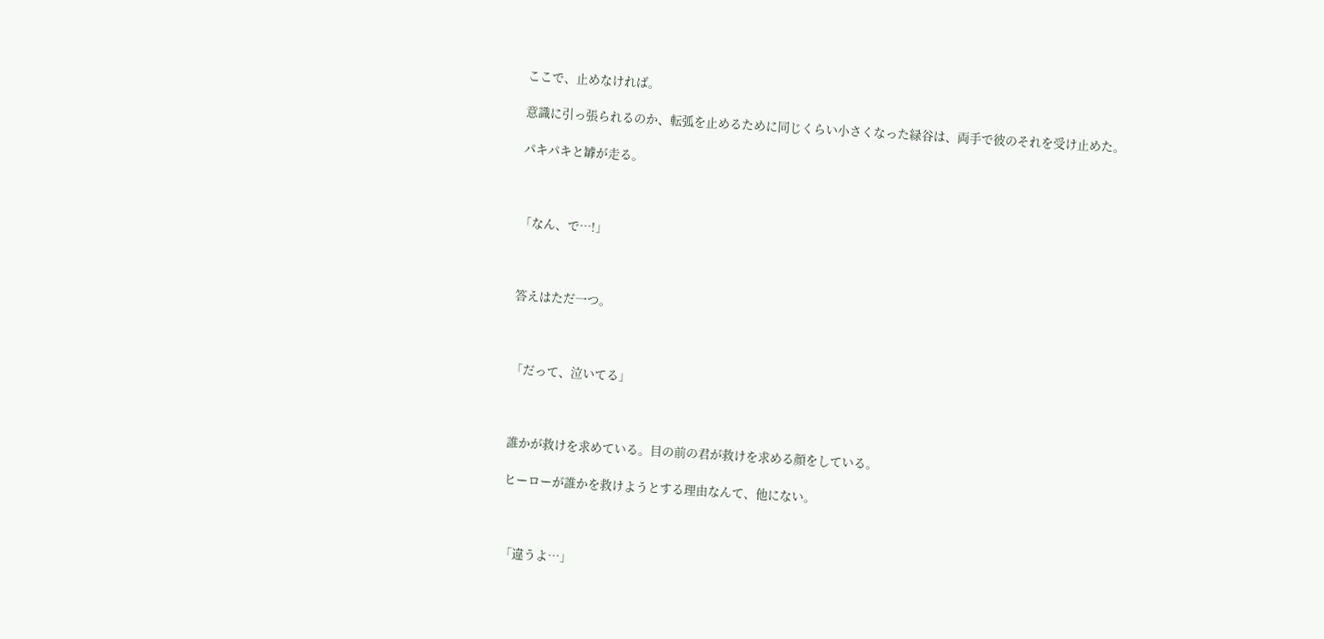ここで、止めなければ。

意識に引っ張られるのか、転弧を止めるために同じくらい小さくなった緑谷は、両手で彼のそれを受け止めた。

パキパキと罅が走る。



「なん、で…!」



答えはただ一つ。



「だって、泣いてる」



誰かが救けを求めている。目の前の君が救けを求める顔をしている。

ヒーローが誰かを救けようとする理由なんて、他にない。



「違うよ…」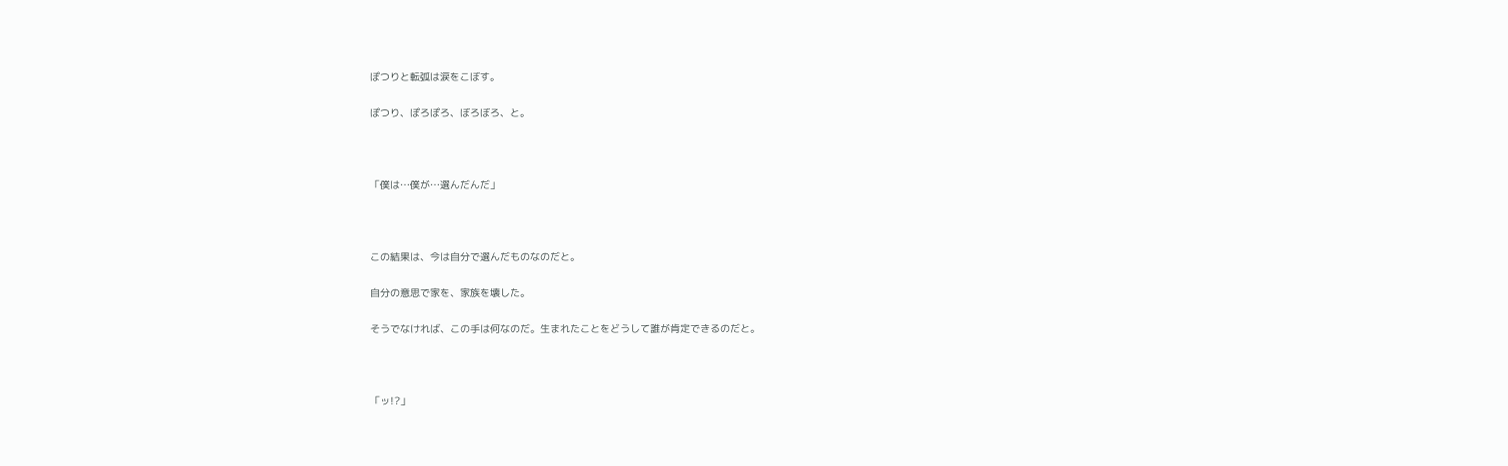ぽつりと転弧は涙をこぼす。

ぽつり、ぽろぽろ、ぼろぼろ、と。



「僕は…僕が…選んだんだ」



この結果は、今は自分で選んだものなのだと。

自分の意思で家を、家族を壊した。

そうでなければ、この手は何なのだ。生まれたことをどうして誰が肯定できるのだと。



「ッ!?」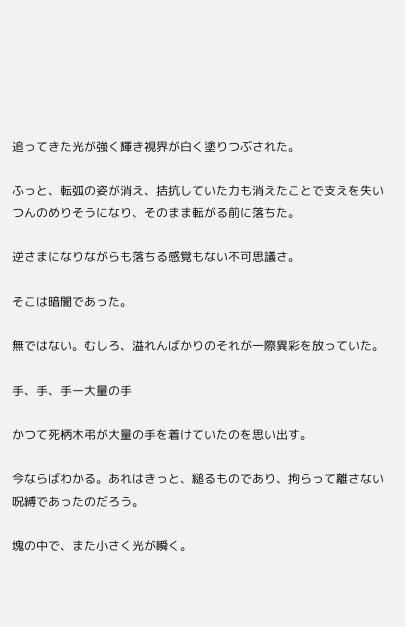追ってきた光が強く輝き視界が白く塗りつぶされた。

ふっと、転弧の姿が消え、拮抗していた力も消えたことで支えを失いつんのめりそうになり、そのまま転がる前に落ちた。

逆さまになりながらも落ちる感覚もない不可思議さ。

そこは暗闇であった。

無ではない。むしろ、溢れんばかりのそれが一際異彩を放っていた。

手、手、手ー大量の手

かつて死柄木弔が大量の手を着けていたのを思い出す。

今ならばわかる。あれはきっと、縋るものであり、拘らって離さない呪縛であったのだろう。

塊の中で、また小さく光が瞬く。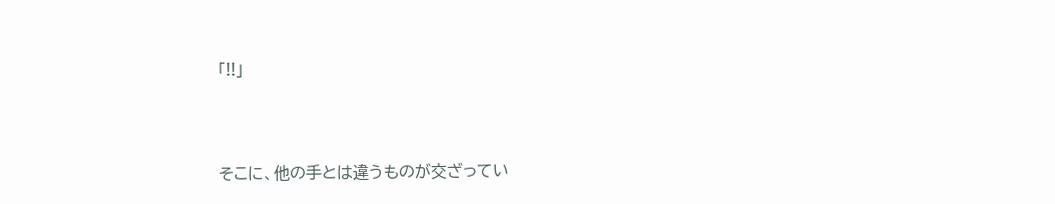「!!」



そこに、他の手とは違うものが交ざってい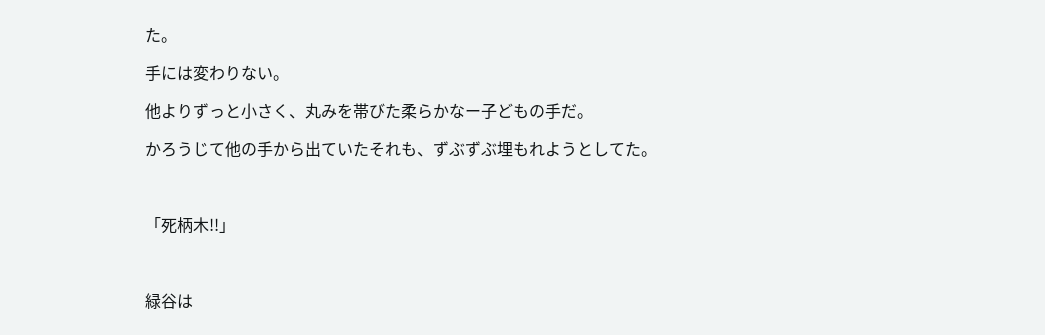た。

手には変わりない。

他よりずっと小さく、丸みを帯びた柔らかなー子どもの手だ。

かろうじて他の手から出ていたそれも、ずぶずぶ埋もれようとしてた。



「死柄木!!」



緑谷は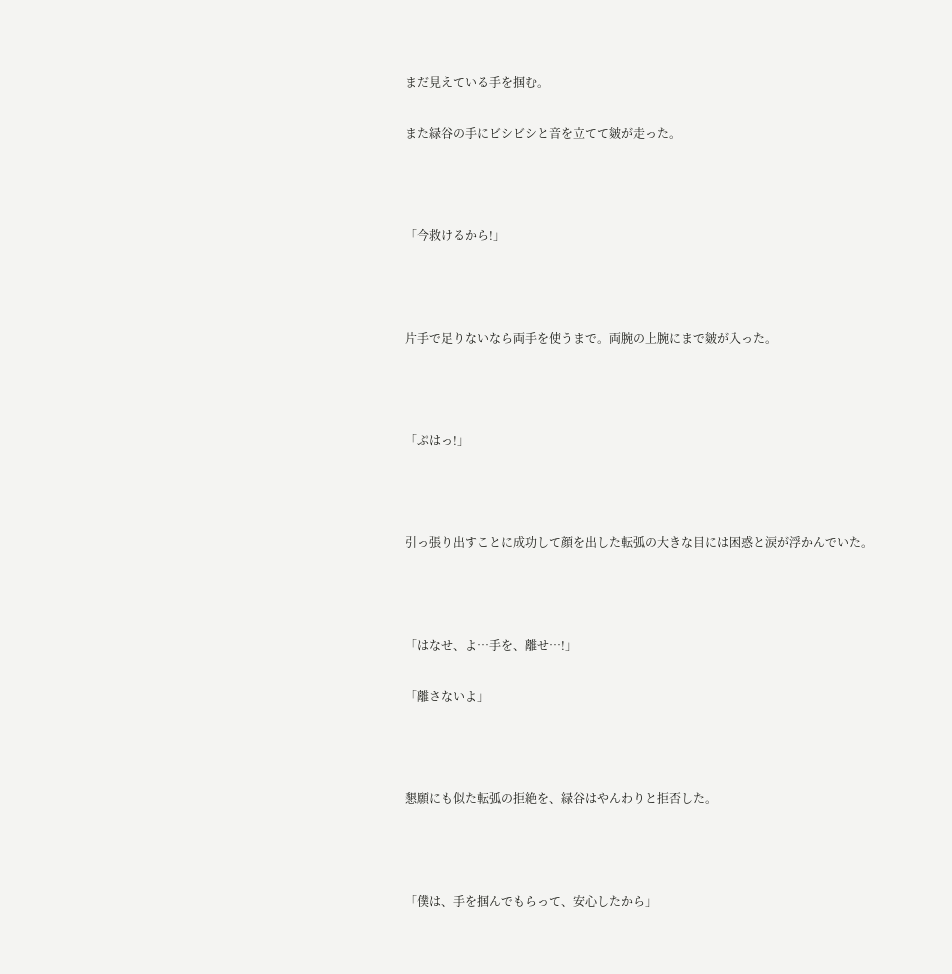まだ見えている手を掴む。

また緑谷の手にビシビシと音を立てて皴が走った。



「今救けるから!」



片手で足りないなら両手を使うまで。両腕の上腕にまで皴が入った。



「ぷはっ!」



引っ張り出すことに成功して顔を出した転弧の大きな目には困惑と涙が浮かんでいた。



「はなせ、よ…手を、離せ…!」

「離さないよ」



懇願にも似た転弧の拒絶を、緑谷はやんわりと拒否した。



「僕は、手を掴んでもらって、安心したから」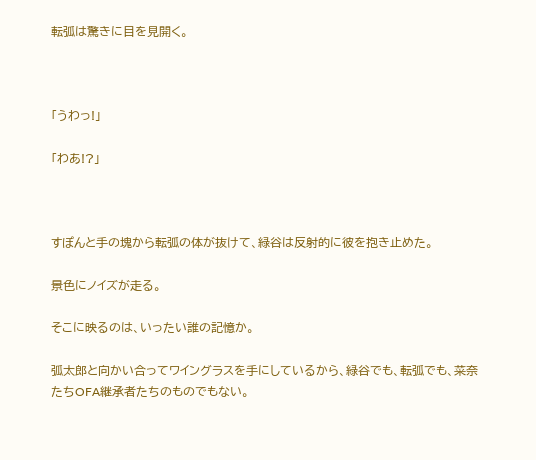転弧は驚きに目を見開く。



「うわっ!」

「わあ!?」



すぽんと手の塊から転弧の体が抜けて、緑谷は反射的に彼を抱き止めた。

景色にノイズが走る。

そこに映るのは、いったい誰の記憶か。

弧太郎と向かい合ってワイングラスを手にしているから、緑谷でも、転弧でも、菜奈たちOFA継承者たちのものでもない。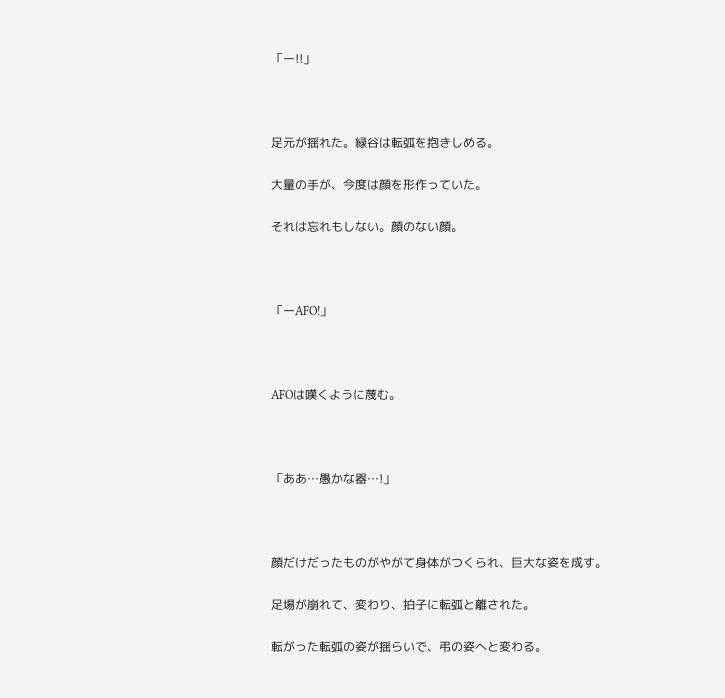「ー!!」



足元が揺れた。緑谷は転弧を抱きしめる。

大量の手が、今度は顔を形作っていた。

それは忘れもしない。顔のない顔。



「ーAFO!」



AFOは嘆くように蔑む。



「ああ…愚かな器…!」



顔だけだったものがやがて身体がつくられ、巨大な姿を成す。

足場が崩れて、変わり、拍子に転弧と離された。

転がった転弧の姿が揺らいで、弔の姿へと変わる。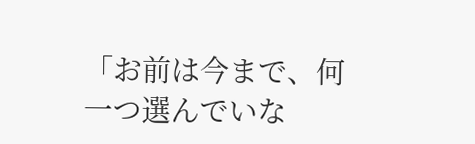「お前は今まで、何一つ選んでいな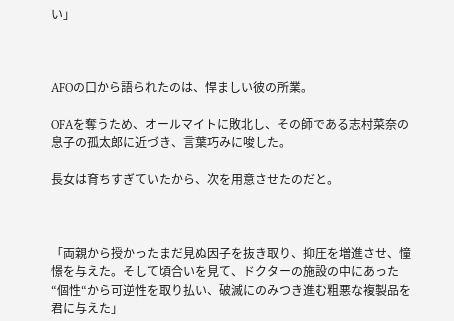い」



AFOの口から語られたのは、悍ましい彼の所業。

OFAを奪うため、オールマイトに敗北し、その師である志村菜奈の息子の孤太郎に近づき、言葉巧みに唆した。

長女は育ちすぎていたから、次を用意させたのだと。



「両親から授かったまだ見ぬ因子を抜き取り、抑圧を増進させ、憧憬を与えた。そして頃合いを見て、ドクターの施設の中にあった“個性“から可逆性を取り払い、破滅にのみつき進む粗悪な複製品を君に与えた」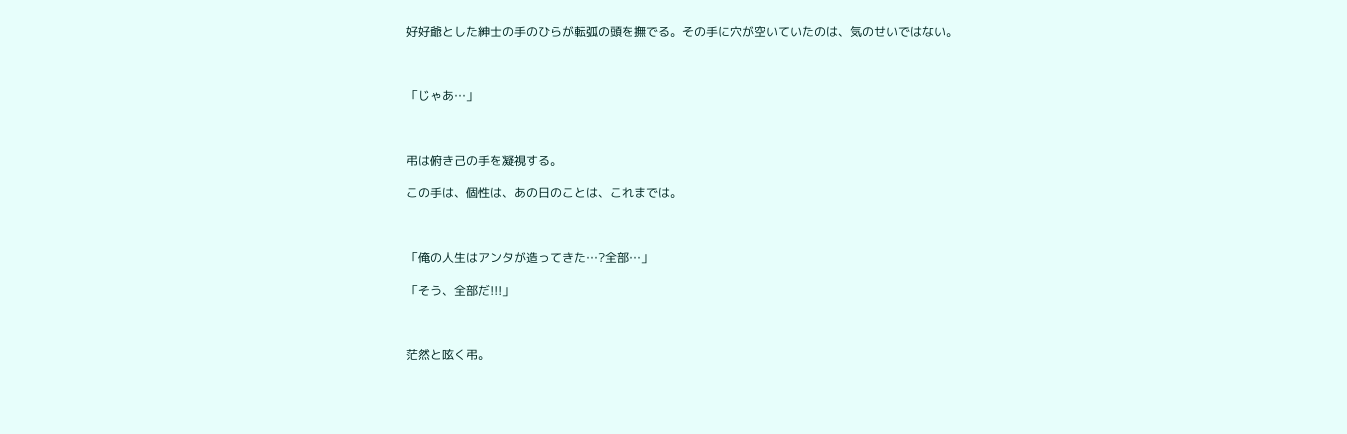好好爺とした紳士の手のひらが転弧の頭を撫でる。その手に穴が空いていたのは、気のせいではない。



「じゃあ…」



弔は俯き己の手を凝視する。

この手は、個性は、あの日のことは、これまでは。



「俺の人生はアンタが造ってきた…?全部…」

「そう、全部だ!!!」



茫然と呟く弔。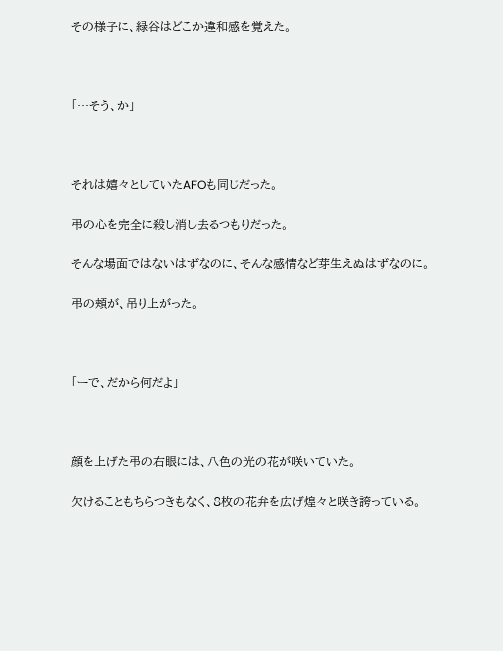その様子に、緑谷はどこか違和感を覚えた。



「…そう、か」



それは嬉々としていたAFOも同じだった。

弔の心を完全に殺し消し去るつもりだった。

そんな場面ではないはずなのに、そんな感情など芽生えぬはずなのに。

弔の頬が、吊り上がった。



「ーで、だから何だよ」



顔を上げた弔の右眼には、八色の光の花が咲いていた。

欠けることもちらつきもなく、8枚の花弁を広げ煌々と咲き誇っている。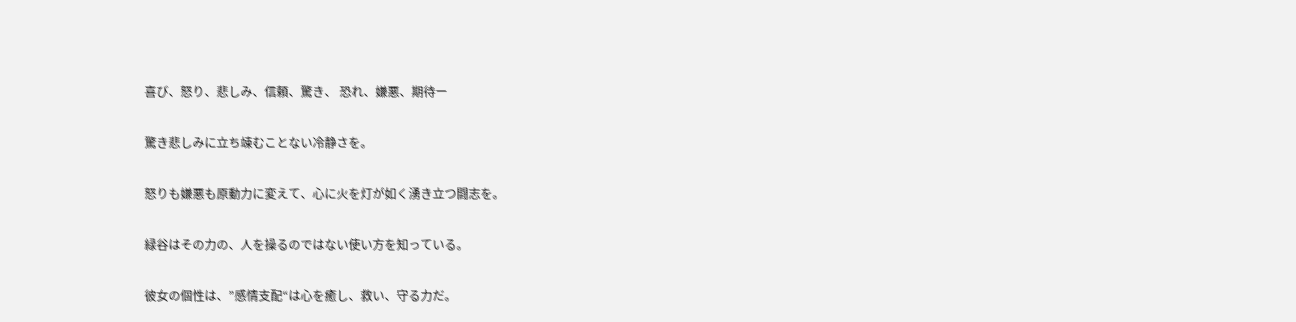喜び、怒り、悲しみ、信頼、驚き、 恐れ、嫌悪、期待ー

驚き悲しみに立ち竦むことない冷静さを。

怒りも嫌悪も原動力に変えて、心に火を灯が如く湧き立つ闘志を。

緑谷はその力の、人を操るのではない使い方を知っている。

彼女の個性は、”感情支配“は心を癒し、救い、守る力だ。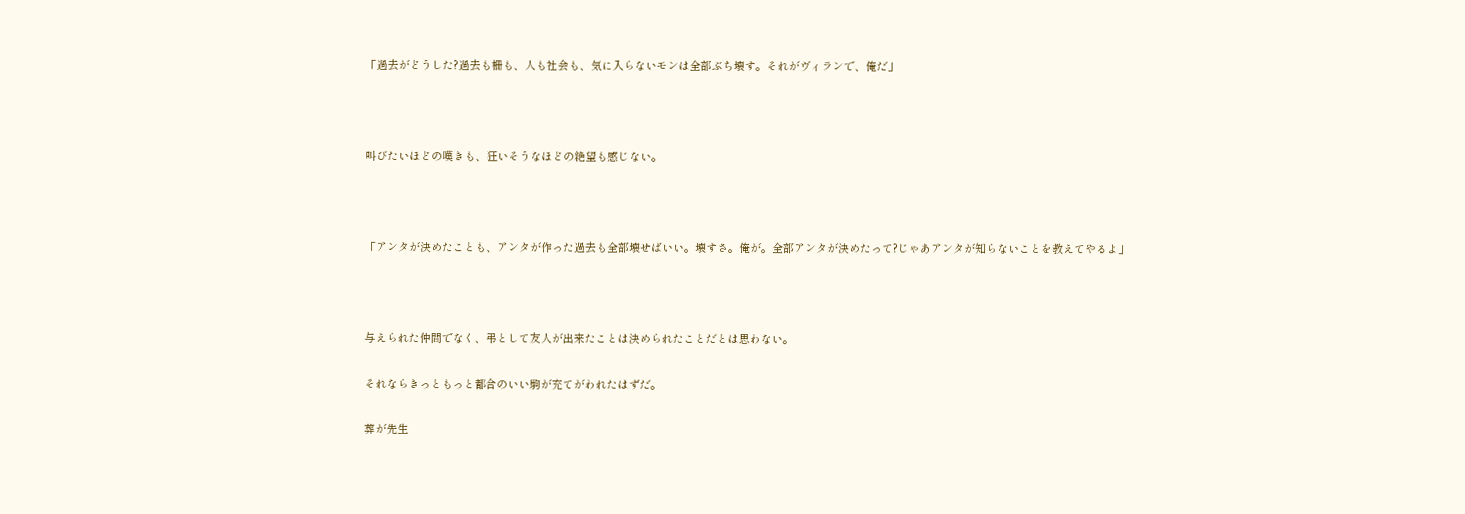「過去がどうした?過去も柵も、人も社会も、気に入らないモンは全部ぶち壊す。それがヴィランで、俺だ」



叫びたいほどの嘆きも、狂いそうなほどの絶望も感じない。



「アンタが決めたことも、アンタが作った過去も全部壊せばいい。壊すさ。俺が。全部アンタが決めたって?じゃあアンタが知らないことを教えてやるよ」



与えられた仲間でなく、弔として友人が出来たことは決められたことだとは思わない。

それならきっともっと都合のいい駒が充てがわれたはずだ。

葬が先生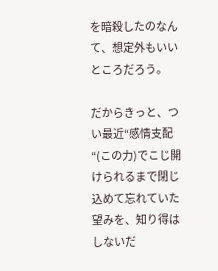を暗殺したのなんて、想定外もいいところだろう。

だからきっと、つい最近“感情支配“(この力)でこじ開けられるまで閉じ込めて忘れていた望みを、知り得はしないだ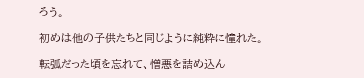ろう。

初めは他の子供たちと同じように純粋に憧れた。

転弧だった頃を忘れて、憎悪を詰め込ん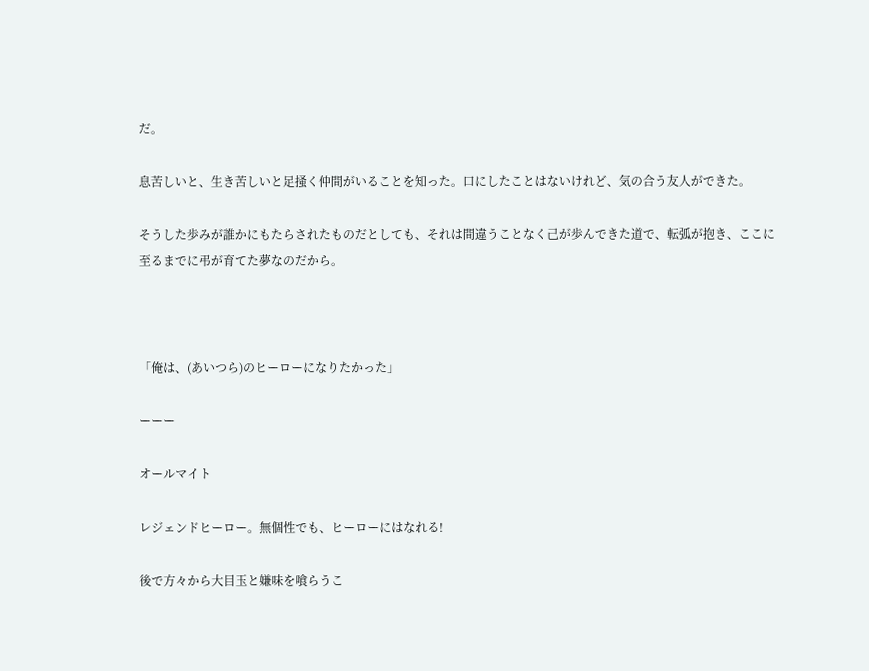だ。

息苦しいと、生き苦しいと足掻く仲間がいることを知った。口にしたことはないけれど、気の合う友人ができた。

そうした歩みが誰かにもたらされたものだとしても、それは間違うことなく己が歩んできた道で、転弧が抱き、ここに至るまでに弔が育てた夢なのだから。



「俺は、(あいつら)のヒーローになりたかった」

ーーー

オールマイト

レジェンドヒーロー。無個性でも、ヒーローにはなれる!

後で方々から大目玉と嫌味を喰らうこ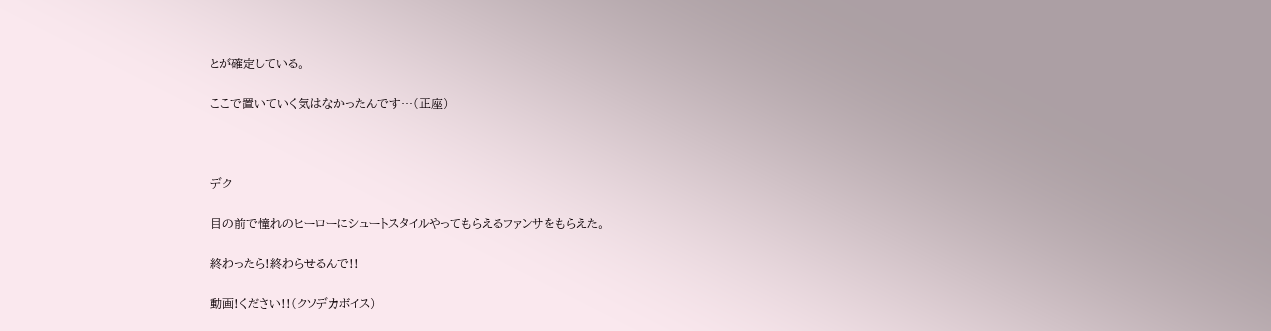とが確定している。

ここで置いていく気はなかったんです…(正座)



デク

目の前で憧れのヒーローにシュートスタイルやってもらえるファンサをもらえた。

終わったら!終わらせるんで!!

動画!ください!!(クソデカボイス)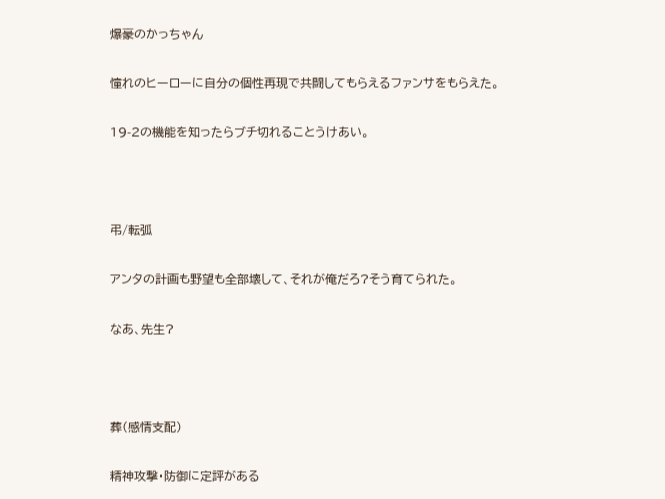爆豪のかっちゃん

憧れのヒーローに自分の個性再現で共闘してもらえるファンサをもらえた。

19-2の機能を知ったらブチ切れることうけあい。



弔/転弧

アンタの計画も野望も全部壊して、それが俺だろ?そう育てられた。

なあ、先生?



葬(感情支配)

精神攻撃・防御に定評がある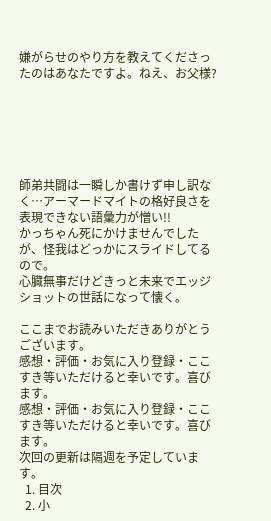嫌がらせのやり方を教えてくださったのはあなたですよ。ねえ、お父様?






師弟共闘は一瞬しか書けず申し訳なく…アーマードマイトの格好良さを表現できない語彙力が憎い!!
かっちゃん死にかけませんでしたが、怪我はどっかにスライドしてるので。
心臓無事だけどきっと未来でエッジショットの世話になって懐く。

ここまでお読みいただきありがとうございます。
感想・評価・お気に入り登録・ここすき等いただけると幸いです。喜びます。
感想・評価・お気に入り登録・ここすき等いただけると幸いです。喜びます。
次回の更新は隔週を予定しています。
  1. 目次
  2. 小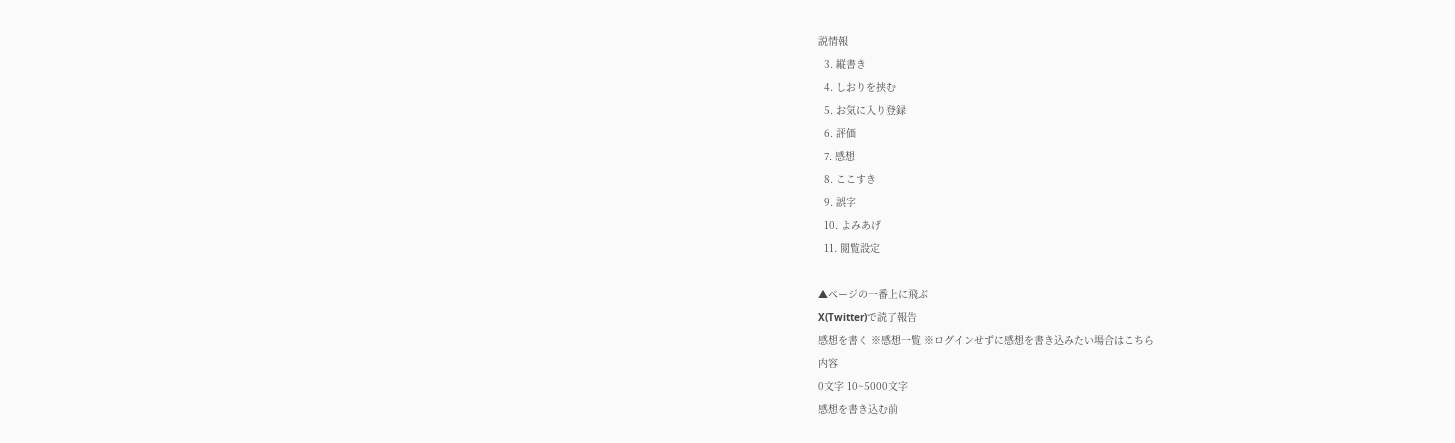説情報
  3. 縦書き
  4. しおりを挟む
  5. お気に入り登録
  6. 評価
  7. 感想
  8. ここすき
  9. 誤字
  10. よみあげ
  11. 閲覧設定

▲ページの一番上に飛ぶ
X(Twitter)で読了報告
感想を書く ※感想一覧 ※ログインせずに感想を書き込みたい場合はこちら
内容
0文字 10~5000文字
感想を書き込む前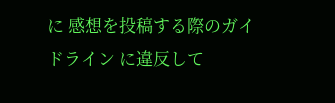に 感想を投稿する際のガイドライン に違反して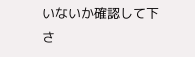いないか確認して下さ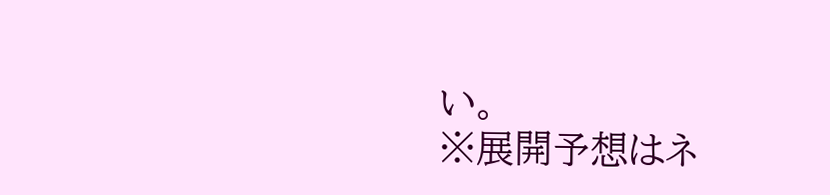い。
※展開予想はネ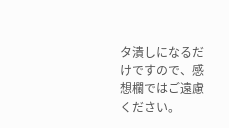タ潰しになるだけですので、感想欄ではご遠慮ください。